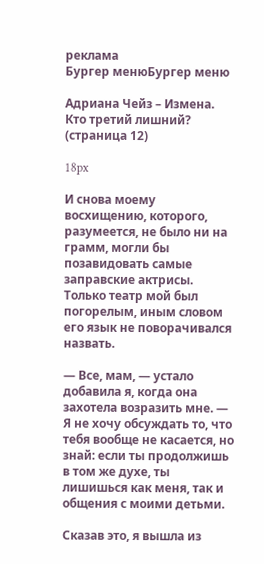реклама
Бургер менюБургер меню

Адриана Чейз – Измена. Кто третий лишний? (страница 12)

18px

И снова моему восхищению, которого, разумеется, не было ни на грамм, могли бы позавидовать самые заправские актрисы. Только театр мой был погорелым, иным словом его язык не поворачивался назвать.

— Все, мам, — устало добавила я, когда она захотела возразить мне. — Я не хочу обсуждать то, что тебя вообще не касается, но знай: если ты продолжишь в том же духе, ты лишишься как меня, так и общения с моими детьми.

Сказав это, я вышла из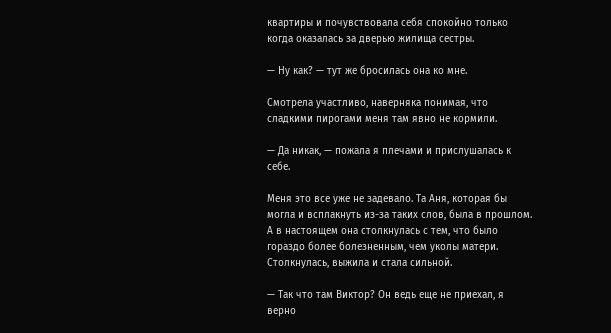квартиры и почувствовала себя спокойно только когда оказалась за дверью жилища сестры.

— Ну как? — тут же бросилась она ко мне.

Смотрела участливо, наверняка понимая, что сладкими пирогами меня там явно не кормили.

— Да никак, — пожала я плечами и прислушалась к себе.

Меня это все уже не задевало. Та Аня, которая бы могла и всплакнуть из-за таких слов, была в прошлом. А в настоящем она столкнулась с тем, что было гораздо более болезненным, чем уколы матери. Столкнулась, выжила и стала сильной.

— Так что там Виктор? Он ведь еще не приехал, я верно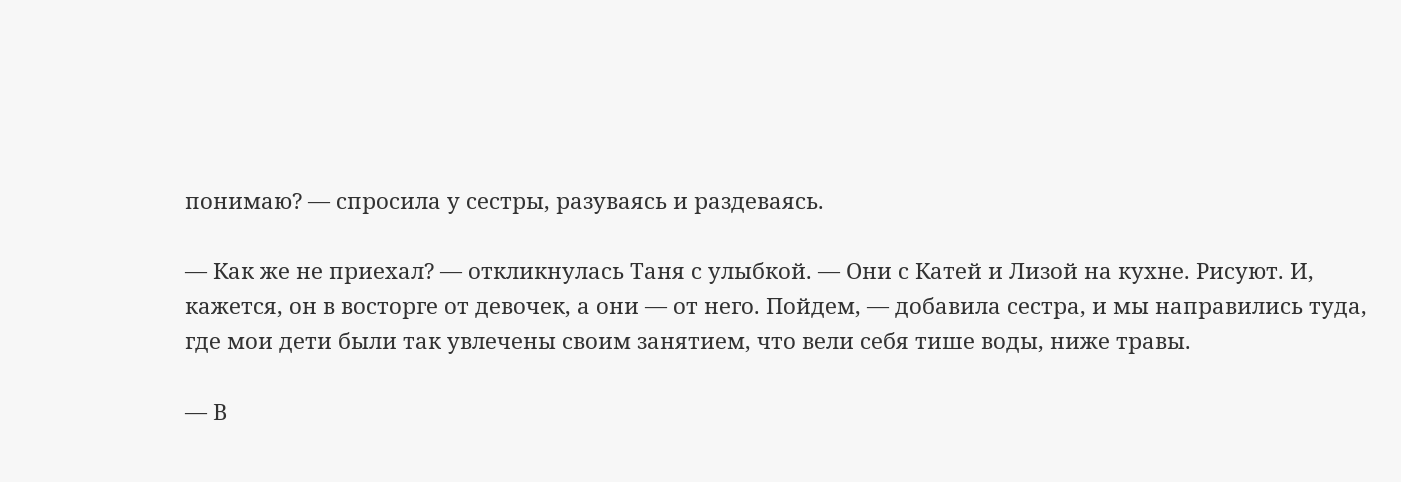понимаю? — спросила у сестры, разуваясь и раздеваясь.

— Как же не приехал? — откликнулась Таня с улыбкой. — Они с Катей и Лизой на кухне. Рисуют. И, кажется, он в восторге от девочек, а они — от него. Пойдем, — добавила сестра, и мы направились туда, где мои дети были так увлечены своим занятием, что вели себя тише воды, ниже травы.

— В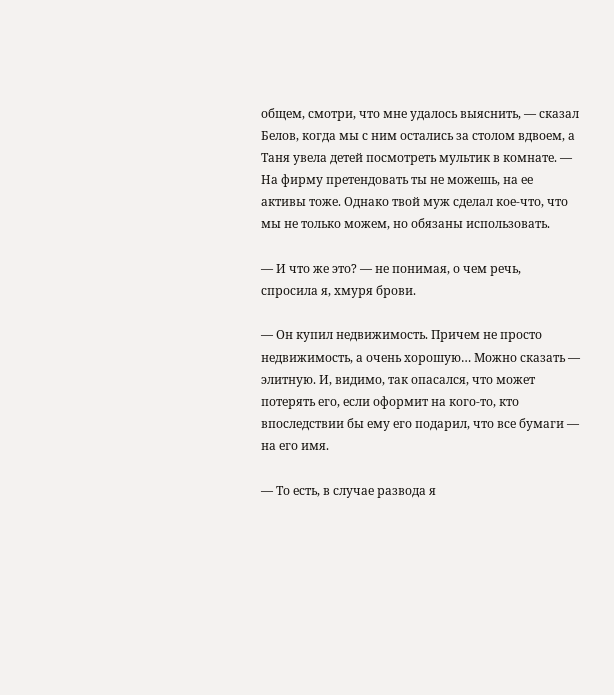общем, смотри, что мне удалось выяснить, — сказал Белов, когда мы с ним остались за столом вдвоем, а Таня увела детей посмотреть мультик в комнате. — На фирму претендовать ты не можешь, на ее активы тоже. Однако твой муж сделал кое-что, что мы не только можем, но обязаны использовать.

— И что же это? — не понимая, о чем речь, спросила я, хмуря брови.

— Он купил недвижимость. Причем не просто недвижимость, а очень хорошую… Можно сказать — элитную. И, видимо, так опасался, что может потерять его, если оформит на кого-то, кто впоследствии бы ему его подарил, что все бумаги — на его имя.

— То есть, в случае развода я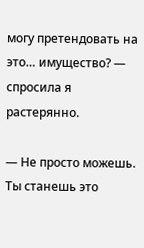могу претендовать на это… имущество? — спросила я растерянно.

— Не просто можешь. Ты станешь это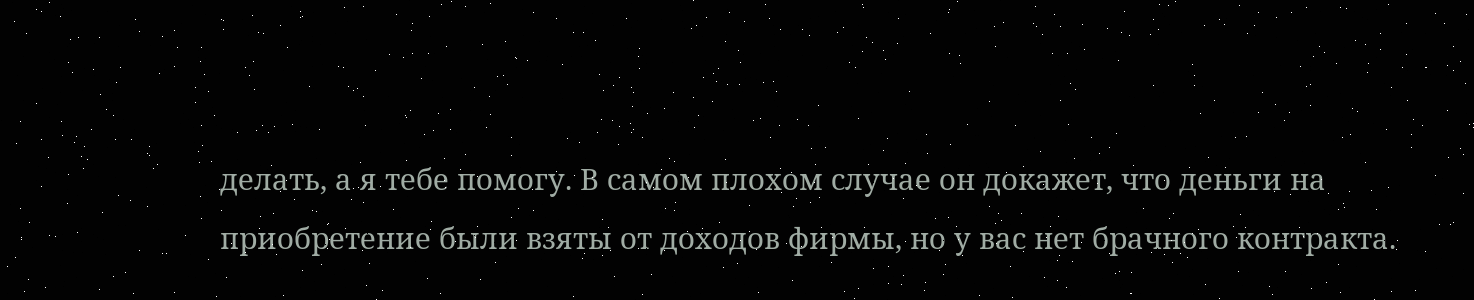делать, а я тебе помогу. В самом плохом случае он докажет, что деньги на приобретение были взяты от доходов фирмы, но у вас нет брачного контракта.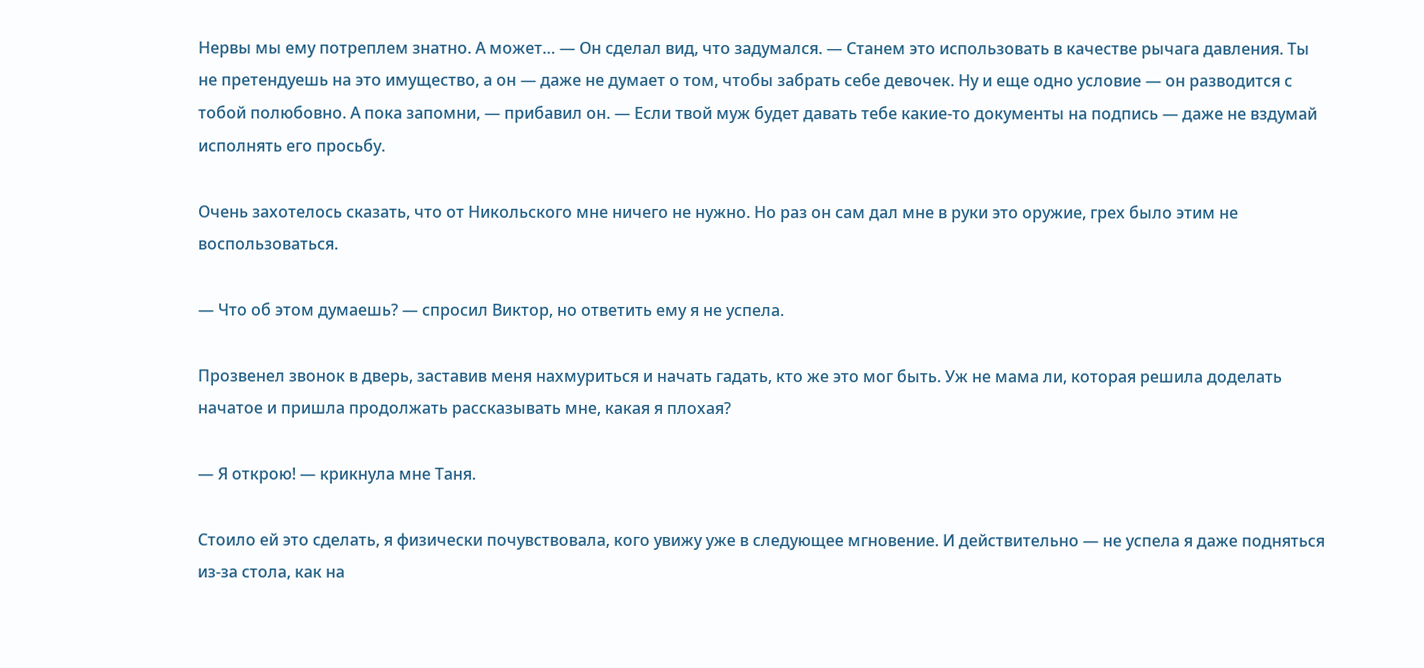Нервы мы ему потреплем знатно. А может… — Он сделал вид, что задумался. — Станем это использовать в качестве рычага давления. Ты не претендуешь на это имущество, а он — даже не думает о том, чтобы забрать себе девочек. Ну и еще одно условие — он разводится с тобой полюбовно. А пока запомни, — прибавил он. — Если твой муж будет давать тебе какие-то документы на подпись — даже не вздумай исполнять его просьбу.

Очень захотелось сказать, что от Никольского мне ничего не нужно. Но раз он сам дал мне в руки это оружие, грех было этим не воспользоваться.

— Что об этом думаешь? — спросил Виктор, но ответить ему я не успела.

Прозвенел звонок в дверь, заставив меня нахмуриться и начать гадать, кто же это мог быть. Уж не мама ли, которая решила доделать начатое и пришла продолжать рассказывать мне, какая я плохая?

— Я открою! — крикнула мне Таня.

Стоило ей это сделать, я физически почувствовала, кого увижу уже в следующее мгновение. И действительно — не успела я даже подняться из-за стола, как на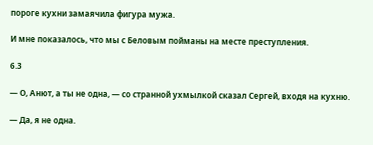пороге кухни замаячила фигура мужа.

И мне показалось, что мы с Беловым пойманы на месте преступления.

6.3

— О, Анют, а ты не одна, — со странной ухмылкой сказал Сергей, входя на кухню.

— Да, я не одна.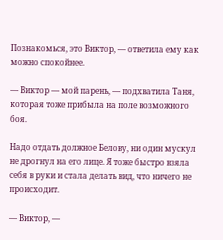Познакомься, это Виктор, — ответила ему как можно спокойнее.

— Виктор — мой парень, — подхватила Таня, которая тоже прибыла на поле возможного боя.

Надо отдать должное Белову, ни один мускул не дрогнул на его лице. Я тоже быстро взяла себя в руки и стала делать вид, что ничего не происходит.

— Виктор, —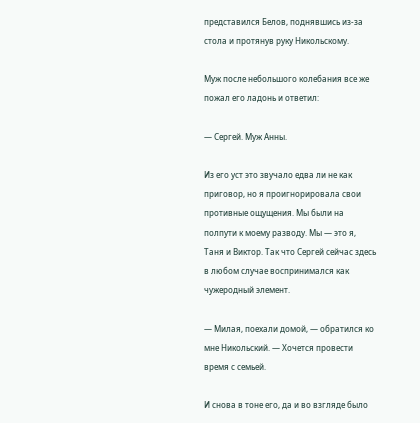представился Белов, поднявшись из-за стола и протянув руку Никольскому.

Муж после небольшого колебания все же пожал его ладонь и ответил:

— Сергей. Муж Анны.

Из его уст это звучало едва ли не как приговор, но я проигнорировала свои противные ощущения. Мы были на полпути к моему разводу. Мы — это я, Таня и Виктор. Так что Сергей сейчас здесь в любом случае воспринимался как чужеродный элемент.

— Милая, поехали домой, — обратился ко мне Никольский. — Хочется провести время с семьей.

И снова в тоне его, да и во взгляде было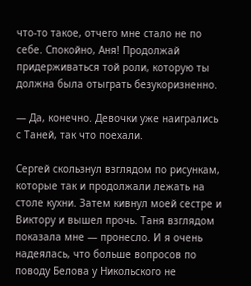что-то такое, отчего мне стало не по себе. Спокойно, Аня! Продолжай придерживаться той роли, которую ты должна была отыграть безукоризненно.

— Да, конечно. Девочки уже наигрались с Таней, так что поехали.

Сергей скользнул взглядом по рисункам, которые так и продолжали лежать на столе кухни. Затем кивнул моей сестре и Виктору и вышел прочь. Таня взглядом показала мне — пронесло. И я очень надеялась, что больше вопросов по поводу Белова у Никольского не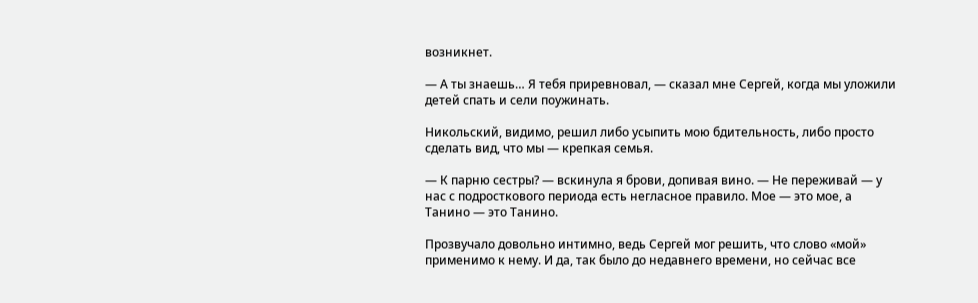возникнет.

— А ты знаешь… Я тебя приревновал, — сказал мне Сергей, когда мы уложили детей спать и сели поужинать.

Никольский, видимо, решил либо усыпить мою бдительность, либо просто сделать вид, что мы — крепкая семья.

— К парню сестры? — вскинула я брови, допивая вино. — Не переживай — у нас с подросткового периода есть негласное правило. Мое — это мое, а Танино — это Танино.

Прозвучало довольно интимно, ведь Сергей мог решить, что слово «мой» применимо к нему. И да, так было до недавнего времени, но сейчас все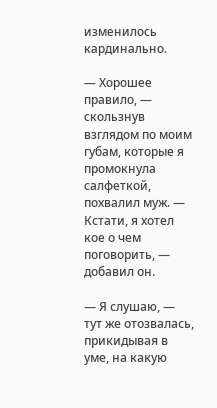изменилось кардинально.

— Хорошее правило, — скользнув взглядом по моим губам, которые я промокнула салфеткой, похвалил муж. — Кстати, я хотел кое о чем поговорить, — добавил он.

— Я слушаю, — тут же отозвалась, прикидывая в уме, на какую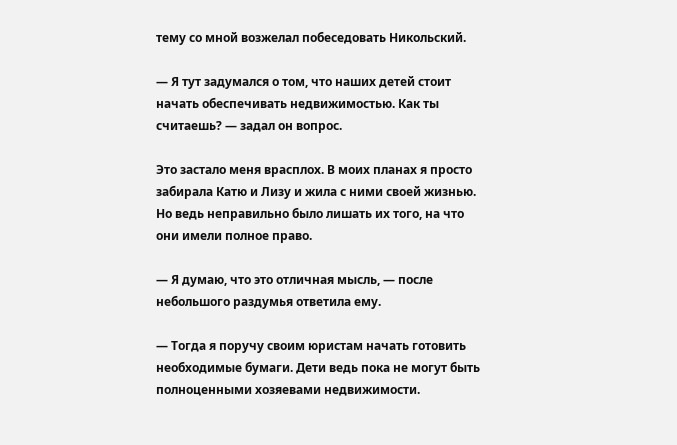тему со мной возжелал побеседовать Никольский.

— Я тут задумался о том, что наших детей стоит начать обеспечивать недвижимостью. Как ты считаешь? — задал он вопрос.

Это застало меня врасплох. В моих планах я просто забирала Катю и Лизу и жила с ними своей жизнью. Но ведь неправильно было лишать их того, на что они имели полное право.

— Я думаю, что это отличная мысль, — после небольшого раздумья ответила ему.

— Тогда я поручу своим юристам начать готовить необходимые бумаги. Дети ведь пока не могут быть полноценными хозяевами недвижимости.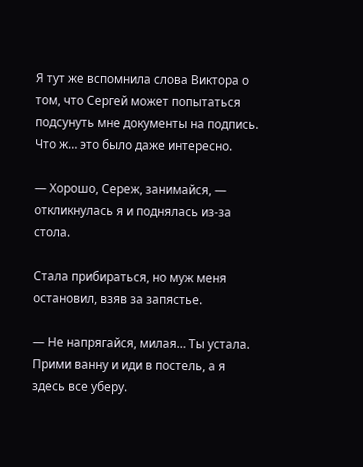Я тут же вспомнила слова Виктора о том, что Сергей может попытаться подсунуть мне документы на подпись. Что ж… это было даже интересно.

— Хорошо, Сереж, занимайся, — откликнулась я и поднялась из-за стола.

Стала прибираться, но муж меня остановил, взяв за запястье.

— Не напрягайся, милая… Ты устала. Прими ванну и иди в постель, а я здесь все уберу.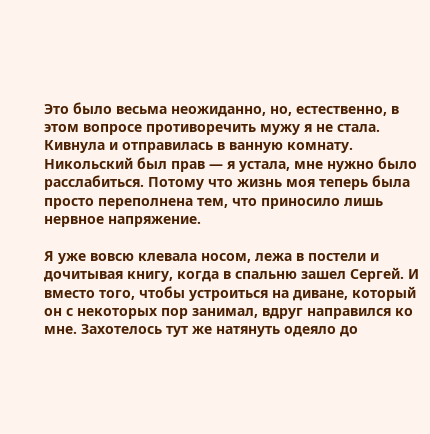Это было весьма неожиданно, но, естественно, в этом вопросе противоречить мужу я не стала. Кивнула и отправилась в ванную комнату. Никольский был прав — я устала, мне нужно было расслабиться. Потому что жизнь моя теперь была просто переполнена тем, что приносило лишь нервное напряжение.

Я уже вовсю клевала носом, лежа в постели и дочитывая книгу, когда в спальню зашел Сергей. И вместо того, чтобы устроиться на диване, который он с некоторых пор занимал, вдруг направился ко мне. Захотелось тут же натянуть одеяло до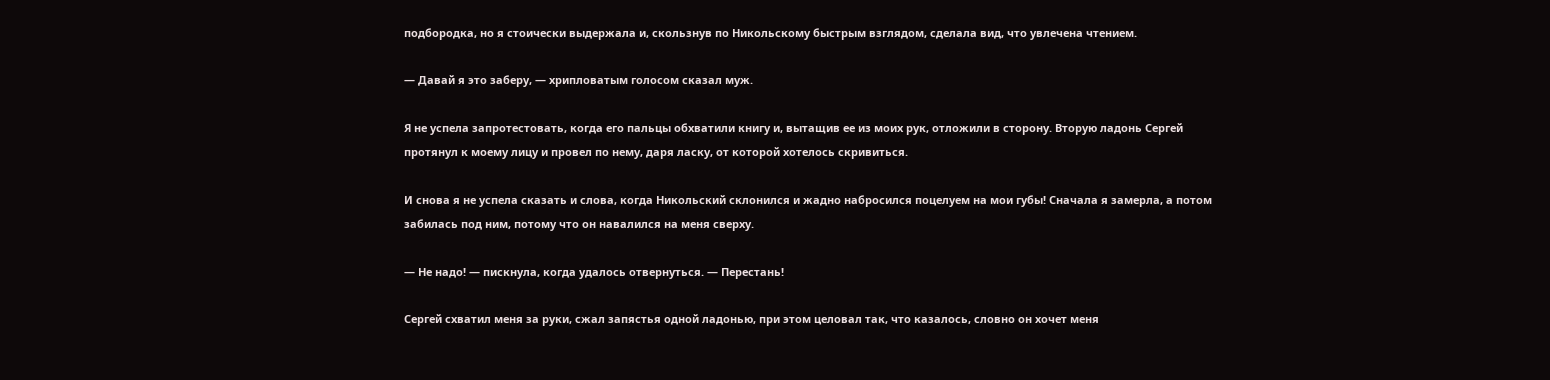подбородка, но я стоически выдержала и, скользнув по Никольскому быстрым взглядом, сделала вид, что увлечена чтением.

— Давай я это заберу, — хрипловатым голосом сказал муж.

Я не успела запротестовать, когда его пальцы обхватили книгу и, вытащив ее из моих рук, отложили в сторону. Вторую ладонь Сергей протянул к моему лицу и провел по нему, даря ласку, от которой хотелось скривиться.

И снова я не успела сказать и слова, когда Никольский склонился и жадно набросился поцелуем на мои губы! Сначала я замерла, а потом забилась под ним, потому что он навалился на меня сверху.

— Не надо! — пискнула, когда удалось отвернуться. — Перестань!

Сергей схватил меня за руки, сжал запястья одной ладонью, при этом целовал так, что казалось, словно он хочет меня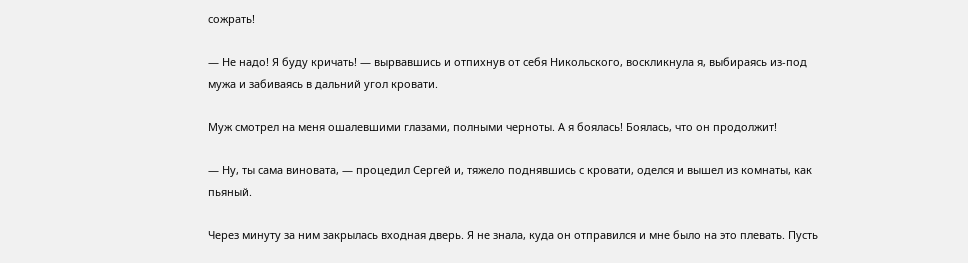сожрать!

— Не надо! Я буду кричать! — вырвавшись и отпихнув от себя Никольского, воскликнула я, выбираясь из-под мужа и забиваясь в дальний угол кровати.

Муж смотрел на меня ошалевшими глазами, полными черноты. А я боялась! Боялась, что он продолжит!

— Ну, ты сама виновата, — процедил Сергей и, тяжело поднявшись с кровати, оделся и вышел из комнаты, как пьяный.

Через минуту за ним закрылась входная дверь. Я не знала, куда он отправился и мне было на это плевать. Пусть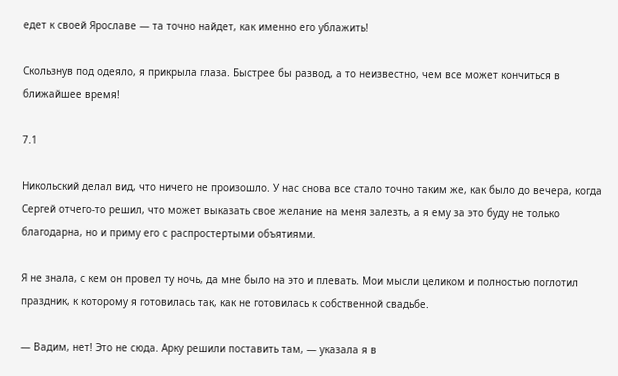едет к своей Ярославе — та точно найдет, как именно его ублажить!

Скользнув под одеяло, я прикрыла глаза. Быстрее бы развод, а то неизвестно, чем все может кончиться в ближайшее время!

7.1

Никольский делал вид, что ничего не произошло. У нас снова все стало точно таким же, как было до вечера, когда Сергей отчего-то решил, что может выказать свое желание на меня залезть, а я ему за это буду не только благодарна, но и приму его с распростертыми объятиями.

Я не знала, с кем он провел ту ночь, да мне было на это и плевать. Мои мысли целиком и полностью поглотил праздник, к которому я готовилась так, как не готовилась к собственной свадьбе.

— Вадим, нет! Это не сюда. Арку решили поставить там, — указала я в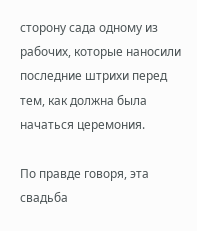сторону сада одному из рабочих, которые наносили последние штрихи перед тем, как должна была начаться церемония.

По правде говоря, эта свадьба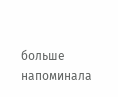больше напоминала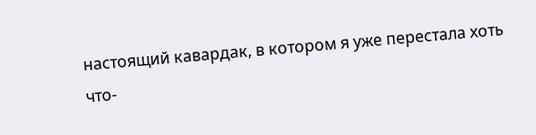настоящий кавардак, в котором я уже перестала хоть что-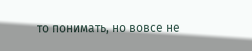то понимать, но вовсе не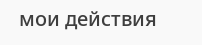мои действия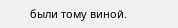были тому виной.